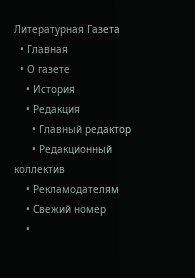Литературная Газета
  • Главная
  • О газете
    • История
    • Редакция
      • Главный редактор
      • Редакционный коллектив
    • Рекламодателям
    • Свежий номер
    •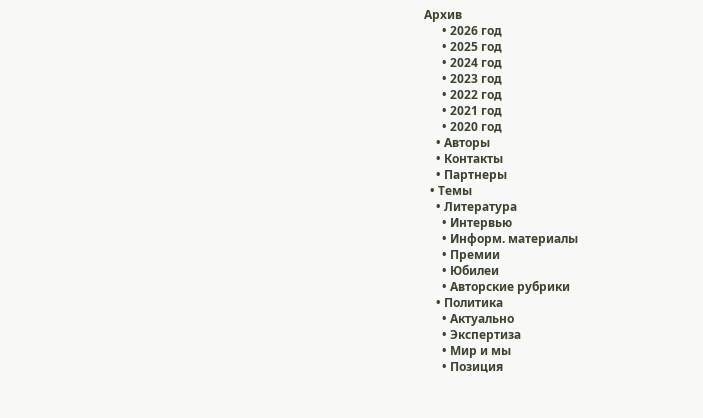Архив
      • 2026 год
      • 2025 год
      • 2024 год
      • 2023 год
      • 2022 год
      • 2021 год
      • 2020 год
    • Авторы
    • Контакты
    • Партнеры
  • Темы
    • Литература
      • Интервью
      • Информ. материалы
      • Премии
      • Юбилеи
      • Авторские рубрики
    • Политика
      • Актуально
      • Экспертиза
      • Мир и мы
      • Позиция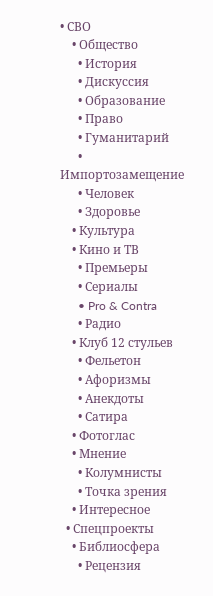• СВО
    • Общество
      • История
      • Дискуссия
      • Образование
      • Право
      • Гуманитарий
      • Импортозамещение
      • Человек
      • Здоровье
    • Культура
    • Кино и ТВ
      • Премьеры
      • Сериалы
      • Pro & Contra
      • Радио
    • Клуб 12 стульев
      • Фельетон
      • Афоризмы
      • Анекдоты
      • Сатира
    • Фотоглас
    • Мнение
      • Колумнисты
      • Точка зрения
    • Интересное
  • Спецпроекты
    • Библиосфера
      • Рецензия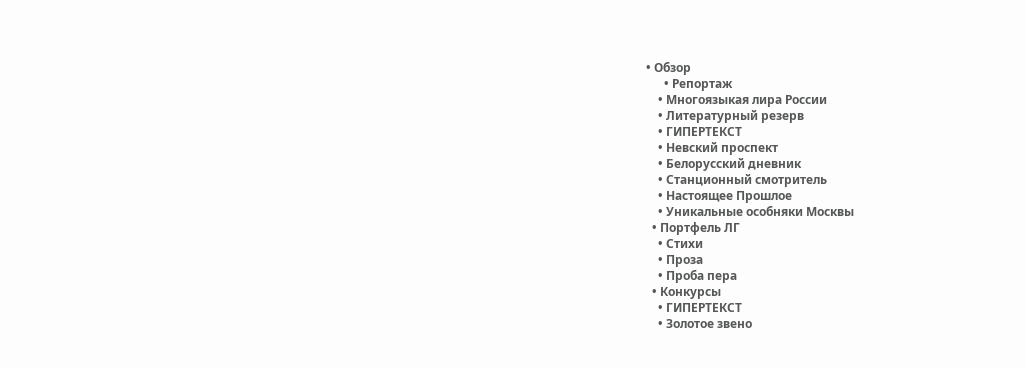• Обзор
      • Репортаж
    • Многоязыкая лира России
    • Литературный резерв
    • ГИПЕРТЕКСТ
    • Невский проспект
    • Белорусский дневник
    • Станционный смотритель
    • Настоящее Прошлое
    • Уникальные особняки Москвы
  • Портфель ЛГ
    • Стихи
    • Проза
    • Проба пера
  • Конкурсы
    • ГИПЕРТЕКСТ
    • Золотое звено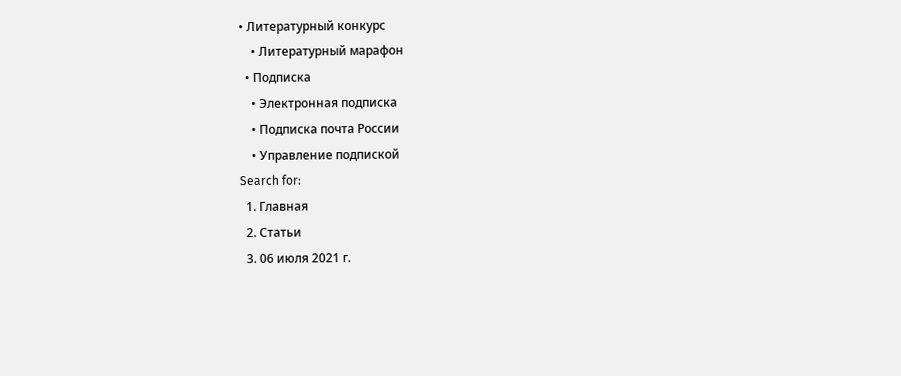• Литературный конкурс
    • Литературный марафон
  • Подписка
    • Электронная подписка
    • Подписка почта России
    • Управление подпиской
Search for:
  1. Главная
  2. Статьи
  3. 06 июля 2021 г.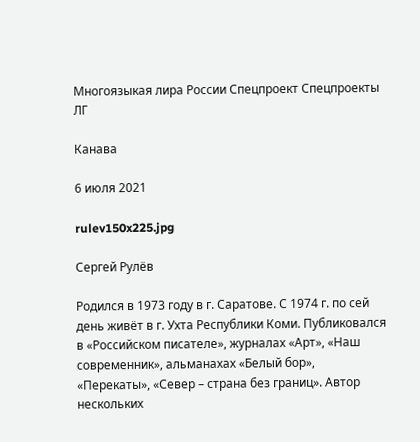Многоязыкая лира России Спецпроект Спецпроекты ЛГ

Канава

6 июля 2021

rulev150x225.jpg

Сергей Рулёв

Родился в 1973 году в г. Саратове. С 1974 г. по сей день живёт в г. Ухта Республики Коми. Публиковался в «Российском писателе», журналах «Арт», «Наш современник», альманахах «Белый бор», «Перекаты», «Север – страна без границ». Автор нескольких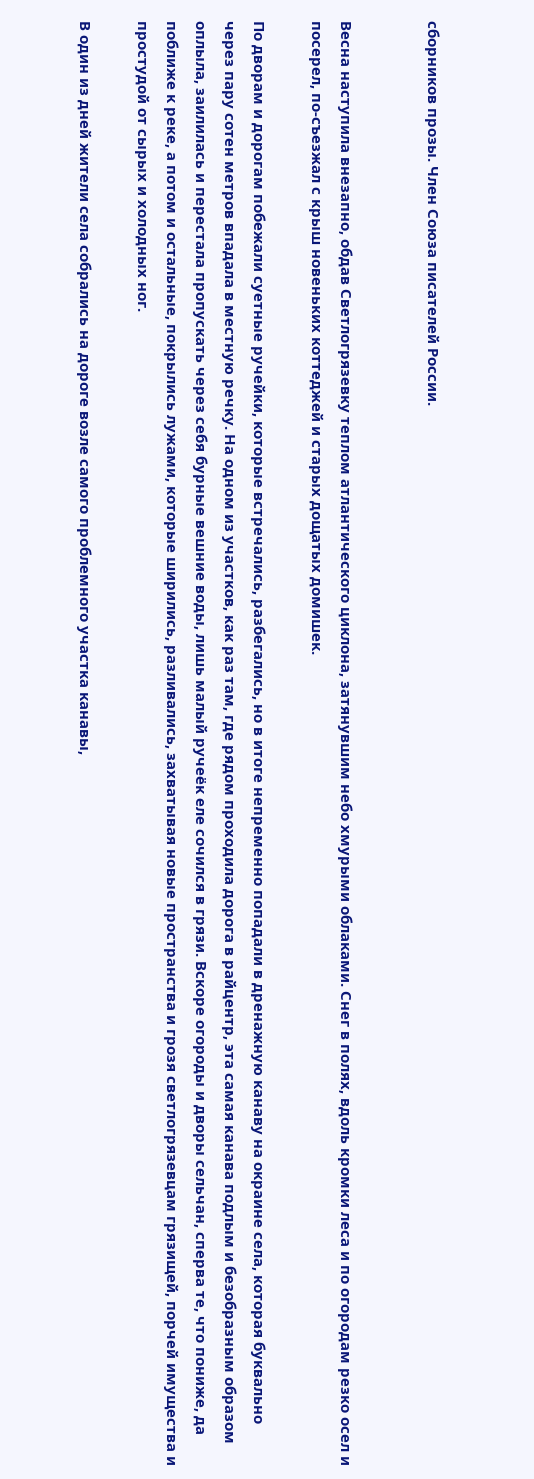сборников прозы. Член Союза писателей России.


Весна наступила внезапно, обдав Светлогрязевку теплом атлантического циклона, затянувшим небо хмурыми облаками. Снег в полях, вдоль кромки леса и по огородам резко осел и посерел, по-съезжал с крыш новеньких коттеджей и старых дощатых домишек.

По дворам и дорогам побежали суетные ручейки, которые встречались, разбегались, но в итоге непременно попадали в дренажную канаву на окраине села, которая буквально через пару сотен метров впадала в местную речку. На одном из участков, как раз там, где рядом проходила дорога в райцентр, эта самая канава подлым и безобразным образом оплыла, заилилась и перестала пропускать через себя бурные вешние воды, лишь малый ручеёк еле сочился в грязи. Вскоре огороды и дворы сельчан, сперва те, что пониже, да поближе к реке, а потом и остальные, покрылись лужами, которые ширились, разливались, захватывая новые пространства и грозя светлогрязевцам грязищей, порчей имущества и простудой от сырых и холодных ног.

В один из дней жители села собрались на дороге возле самого проблемного участка канавы,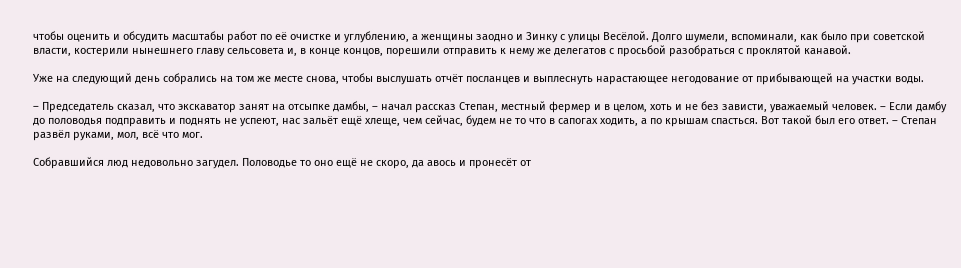чтобы оценить и обсудить масштабы работ по её очистке и углублению, а женщины заодно и Зинку с улицы Весёлой. Долго шумели, вспоминали, как было при советской власти, костерили нынешнего главу сельсовета и, в конце концов, порешили отправить к нему же делегатов с просьбой разобраться с проклятой канавой.

Уже на следующий день собрались на том же месте снова, чтобы выслушать отчёт посланцев и выплеснуть нарастающее негодование от прибывающей на участки воды.

– Председатель сказал, что экскаватор занят на отсыпке дамбы, – начал рассказ Степан, местный фермер и в целом, хоть и не без зависти, уважаемый человек. – Если дамбу до половодья подправить и поднять не успеют, нас зальёт ещё хлеще, чем сейчас, будем не то что в сапогах ходить, а по крышам спасться. Вот такой был его ответ. – Степан развёл руками, мол, всё что мог.

Собравшийся люд недовольно загудел. Половодье то оно ещё не скоро, да авось и пронесёт от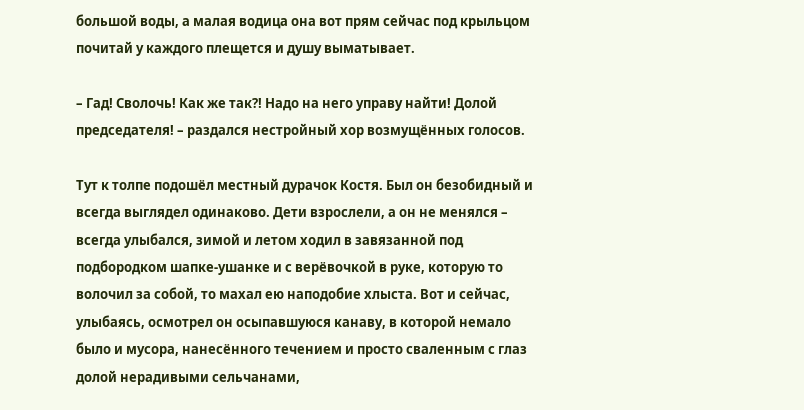большой воды, а малая водица она вот прям сейчас под крыльцом почитай у каждого плещется и душу выматывает.

– Гад! Сволочь! Как же так?! Надо на него управу найти! Долой председателя! – раздался нестройный хор возмущённых голосов.

Тут к толпе подошёл местный дурачок Костя. Был он безобидный и всегда выглядел одинаково. Дети взрослели, а он не менялся – всегда улыбался, зимой и летом ходил в завязанной под подбородком шапке-ушанке и с верёвочкой в руке, которую то волочил за собой, то махал ею наподобие хлыста. Вот и сейчас, улыбаясь, осмотрел он осыпавшуюся канаву, в которой немало было и мусора, нанесённого течением и просто сваленным с глаз долой нерадивыми сельчанами,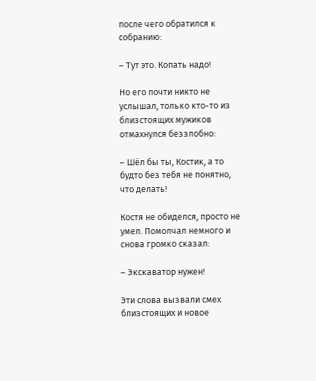после чего обратился к собранию:

– Тут это. Копать надо!

Но его почти никто не услышал, только кто-то из близстоящих мужиков отмахнулся беззлобно:

– Шёл бы ты, Костик, а то будто без тебя не понятно, что делать!

Костя не обиделся, просто не умел. Помолчал немного и снова громко сказал:

– Экскаватор нужен!

Эти слова вызвали смех близстоящих и новое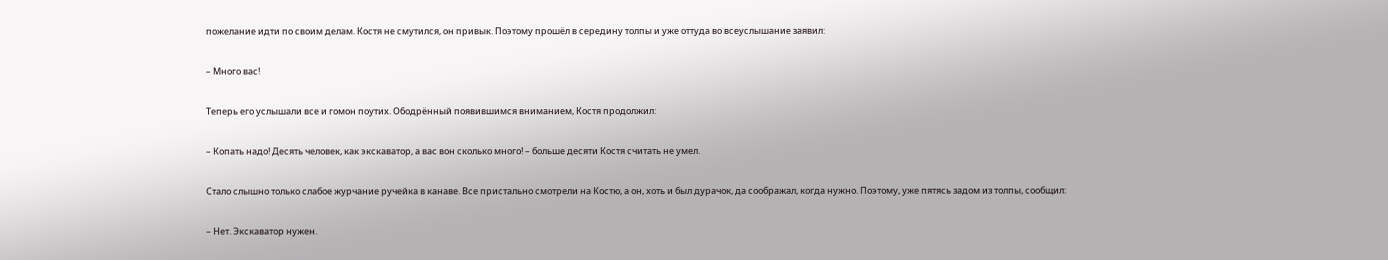пожелание идти по своим делам. Костя не смутился, он привык. Поэтому прошёл в середину толпы и уже оттуда во всеуслышание заявил:

– Много вас!

Теперь его услышали все и гомон поутих. Ободрённый появившимся вниманием, Костя продолжил:

– Копать надо! Десять человек, как экскаватор, а вас вон сколько много! – больше десяти Костя считать не умел.

Стало слышно только слабое журчание ручейка в канаве. Все пристально смотрели на Костю, а он, хоть и был дурачок, да соображал, когда нужно. Поэтому, уже пятясь задом из толпы, сообщил:

– Нет. Экскаватор нужен.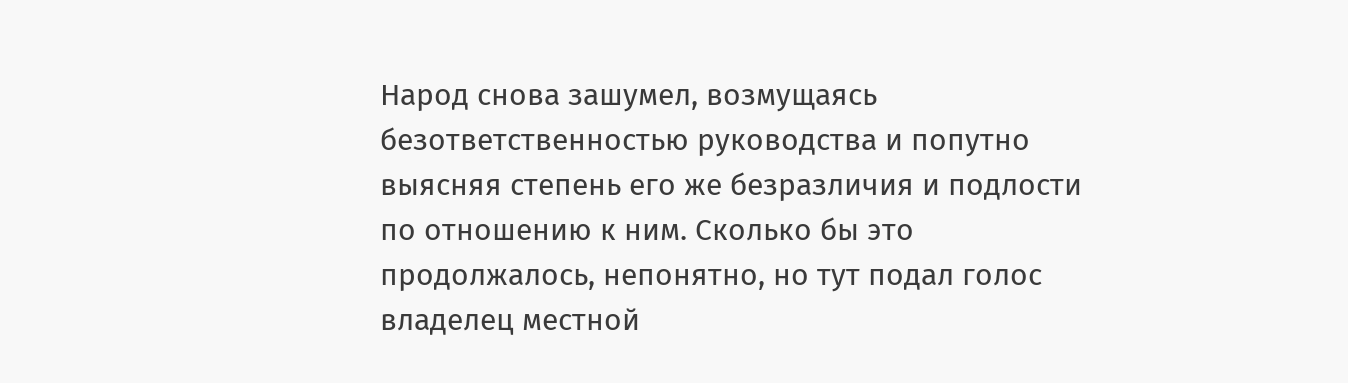Народ снова зашумел, возмущаясь безответственностью руководства и попутно выясняя степень его же безразличия и подлости по отношению к ним. Сколько бы это продолжалось, непонятно, но тут подал голос владелец местной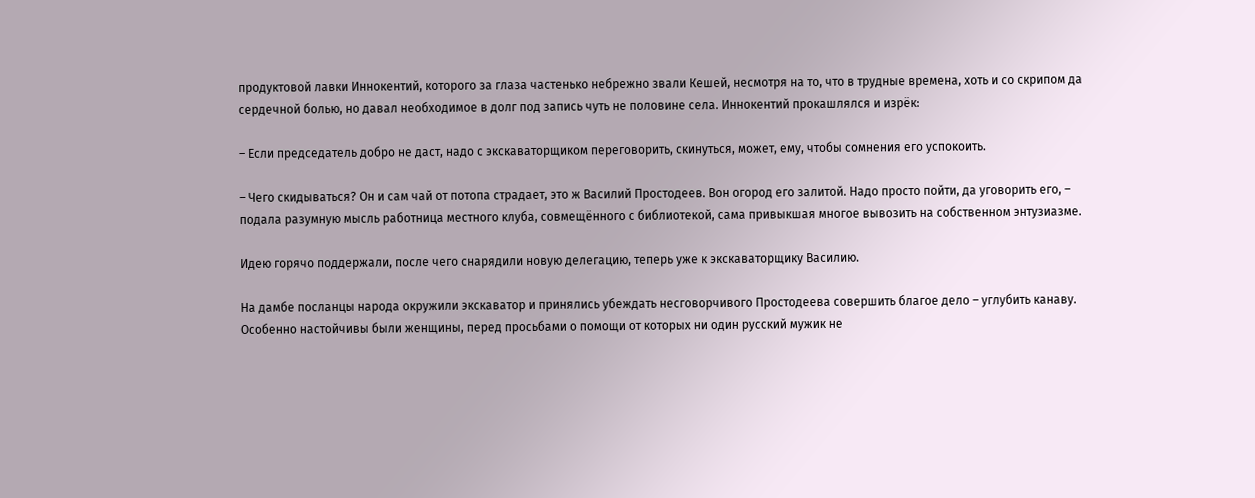продуктовой лавки Иннокентий, которого за глаза частенько небрежно звали Кешей, несмотря на то, что в трудные времена, хоть и со скрипом да сердечной болью, но давал необходимое в долг под запись чуть не половине села. Иннокентий прокашлялся и изрёк:

– Если председатель добро не даст, надо с экскаваторщиком переговорить, скинуться, может, ему, чтобы сомнения его успокоить.

– Чего скидываться? Он и сам чай от потопа страдает, это ж Василий Простодеев. Вон огород его залитой. Надо просто пойти, да уговорить его, – подала разумную мысль работница местного клуба, совмещённого с библиотекой, сама привыкшая многое вывозить на собственном энтузиазме.

Идею горячо поддержали, после чего снарядили новую делегацию, теперь уже к экскаваторщику Василию.

На дамбе посланцы народа окружили экскаватор и принялись убеждать несговорчивого Простодеева совершить благое дело – углубить канаву. Особенно настойчивы были женщины, перед просьбами о помощи от которых ни один русский мужик не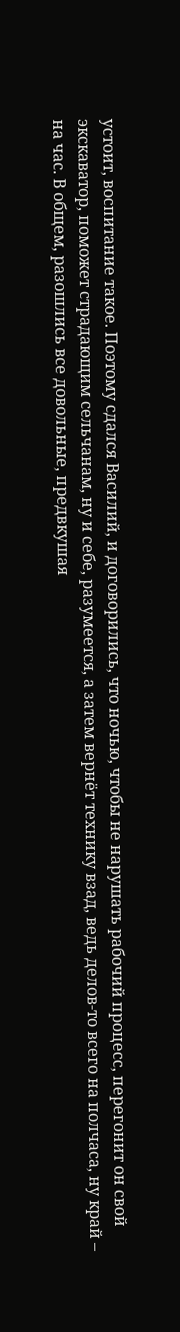устоит, воспитание такое. Поэтому сдался Василий, и договорились, что ночью, чтобы не нарушать рабочий процесс, перегонит он свой экскаватор, поможет страдающим сельчанам, ну и себе, разумеется, а затем вернёт технику взад, ведь делов-то всего на полчаса, ну край – на час. В общем, разошлись все довольные, предвкушая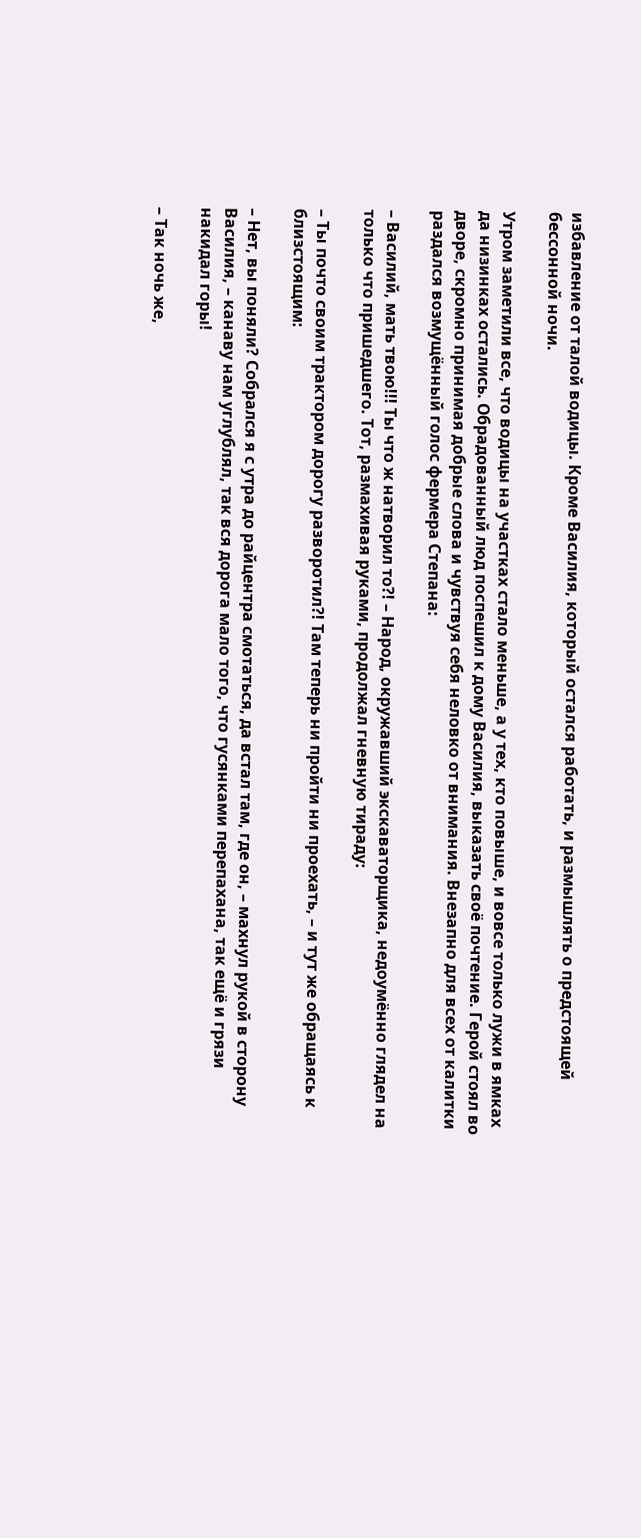избавление от талой водицы. Кроме Василия, который остался работать, и размышлять о предстоящей бессонной ночи.

Утром заметили все, что водицы на участках стало меньше, а у тех, кто повыше, и вовсе только лужи в ямках да низинках остались. Обрадованный люд поспешил к дому Василия, выказать своё почтение. Герой стоял во дворе, скромно принимая добрые слова и чувствуя себя неловко от внимания. Внезапно для всех от калитки раздался возмущённый голос фермера Степана:

– Василий, мать твою!!! Ты что ж натворил то?! – Народ, окружавший экскаваторщика, недоумённо глядел на только что пришедшего. Тот, размахивая руками, продолжал гневную тираду:

– Ты почто своим трактором дорогу разворотил?! Там теперь ни пройти ни проехать, – и тут же обращаясь к близстоящим:

– Нет, вы поняли? Собрался я с утра до райцентра смотаться, да встал там, где он, – махнул рукой в сторону Василия, – канаву нам углублял, так вся дорога мало того, что гусянками перепахана, так ещё и грязи накидал горы!

– Так ночь же,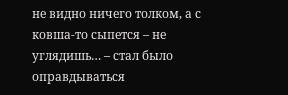не видно ничего толком, а с ковша-то сыпется – не углядишь… – стал было оправдываться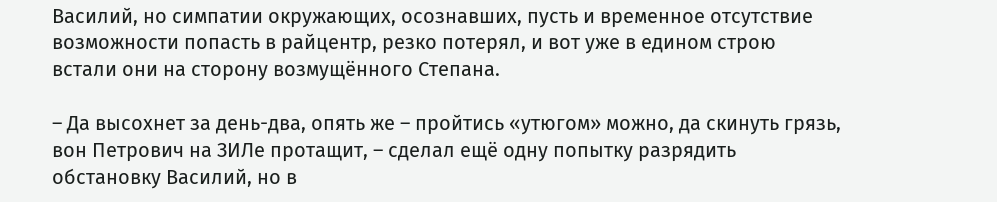Василий, но симпатии окружающих, осознавших, пусть и временное отсутствие возможности попасть в райцентр, резко потерял, и вот уже в едином строю встали они на сторону возмущённого Степана.

– Да высохнет за день-два, опять же – пройтись «утюгом» можно, да скинуть грязь, вон Петрович на ЗИЛе протащит, – сделал ещё одну попытку разрядить обстановку Василий, но в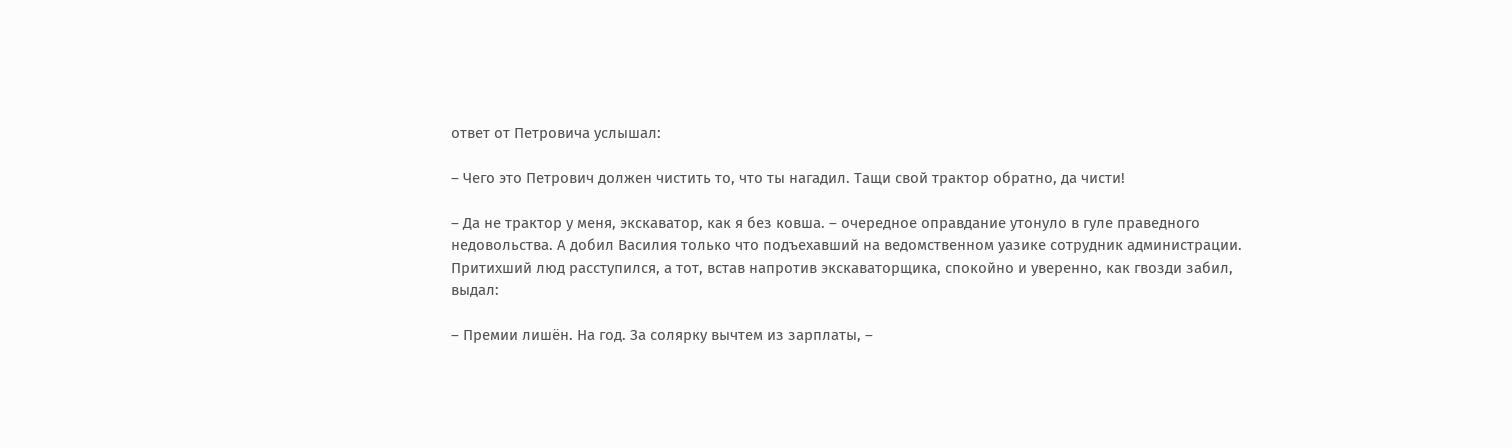ответ от Петровича услышал:

– Чего это Петрович должен чистить то, что ты нагадил. Тащи свой трактор обратно, да чисти!

– Да не трактор у меня, экскаватор, как я без ковша. – очередное оправдание утонуло в гуле праведного недовольства. А добил Василия только что подъехавший на ведомственном уазике сотрудник администрации. Притихший люд расступился, а тот, встав напротив экскаваторщика, спокойно и уверенно, как гвозди забил, выдал:

– Премии лишён. На год. За солярку вычтем из зарплаты, –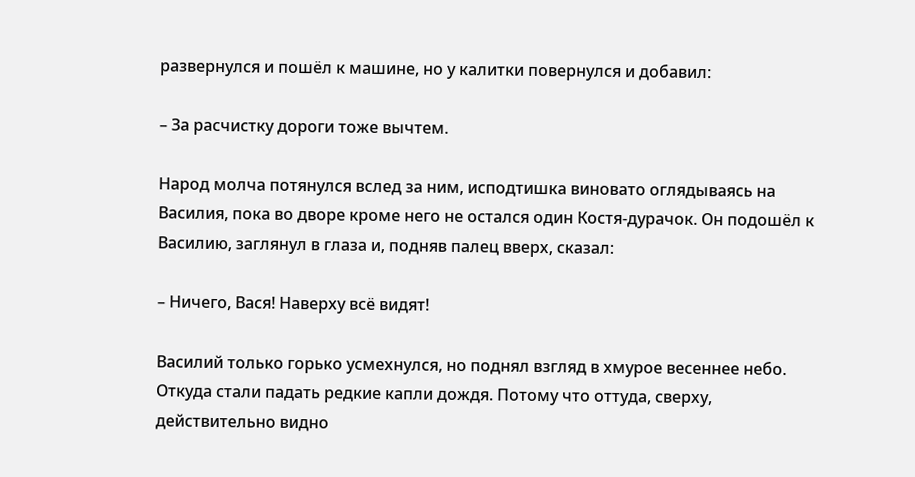развернулся и пошёл к машине, но у калитки повернулся и добавил:

– За расчистку дороги тоже вычтем.

Народ молча потянулся вслед за ним, исподтишка виновато оглядываясь на Василия, пока во дворе кроме него не остался один Костя-дурачок. Он подошёл к Василию, заглянул в глаза и, подняв палец вверх, сказал:

– Ничего, Вася! Наверху всё видят!

Василий только горько усмехнулся, но поднял взгляд в хмурое весеннее небо. Откуда стали падать редкие капли дождя. Потому что оттуда, сверху, действительно видно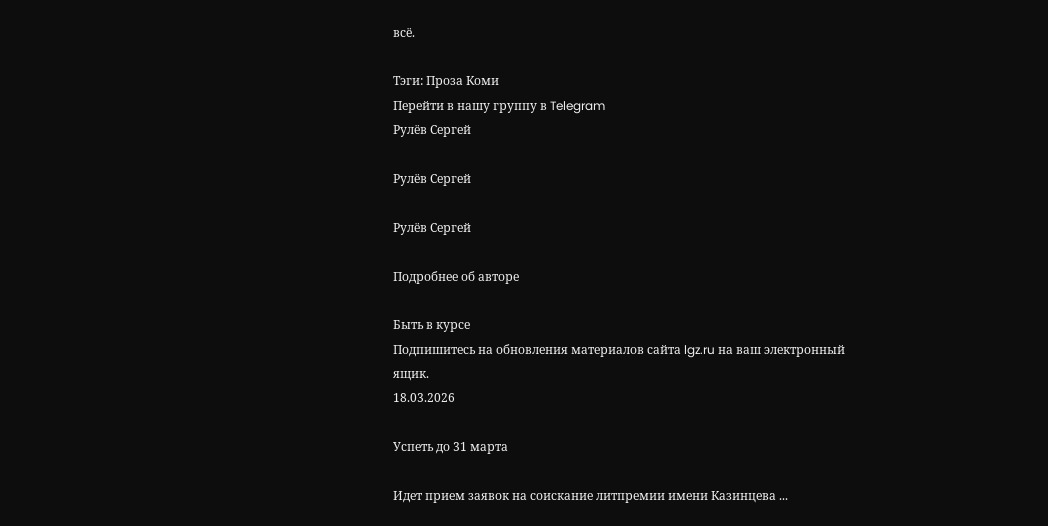всё.

Тэги: Проза Коми
Перейти в нашу группу в Telegram
Рулёв Сергей

Рулёв Сергей

Рулёв Сергей

Подробнее об авторе

Быть в курсе
Подпишитесь на обновления материалов сайта lgz.ru на ваш электронный ящик.
18.03.2026

Успеть до 31 марта

Идет прием заявок на соискание литпремии имени Казинцева ...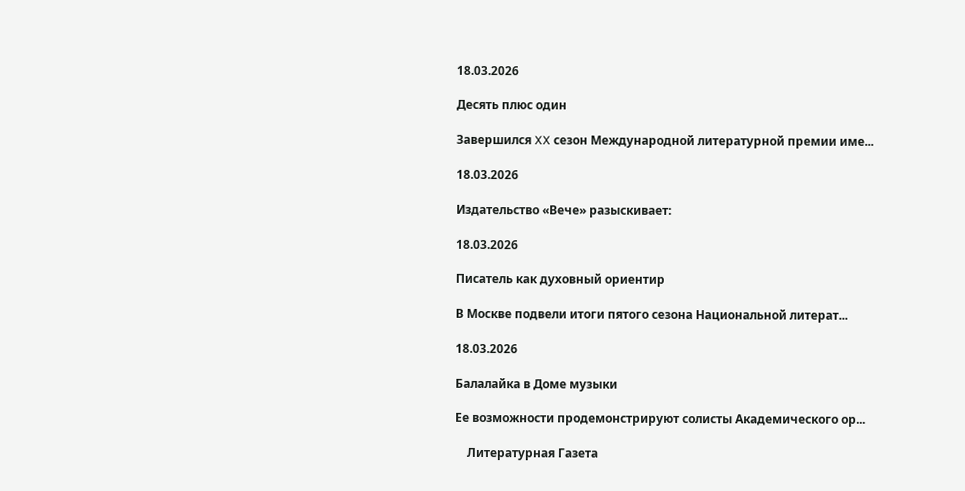18.03.2026

Десять плюс один

Завершился XX сезон Международной литературной премии име...

18.03.2026

Издательство «Вече» разыскивает:

18.03.2026

Писатель как духовный ориентир

В Москве подвели итоги пятого сезона Национальной литерат...

18.03.2026

Балалайка в Доме музыки

Ее возможности продемонстрируют солисты Академического ор...

    Литературная Газета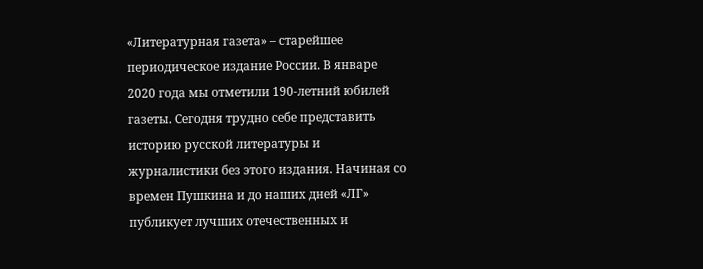«Литературная газета» – старейшее периодическое издание России. В январе 2020 года мы отметили 190-летний юбилей газеты. Сегодня трудно себе представить историю русской литературы и журналистики без этого издания. Начиная со времен Пушкина и до наших дней «ЛГ» публикует лучших отечественных и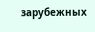зарубежных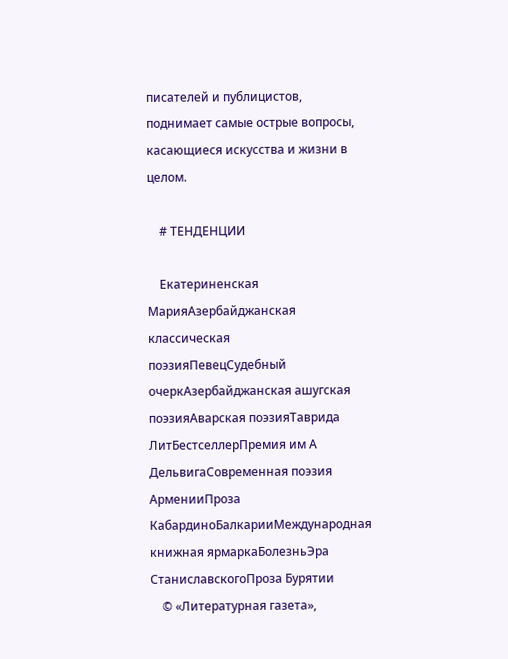писателей и публицистов, поднимает самые острые вопросы, касающиеся искусства и жизни в целом.

    # ТЕНДЕНЦИИ

    Екатериненская МарияАзербайджанская классическая поэзияПевецСудебный очеркАзербайджанская ашугская поэзияАварская поэзияТаврида ЛитБестселлерПремия им А ДельвигаСовременная поэзия АрменииПроза КабардиноБалкарииМеждународная книжная ярмаркаБолезньЭра СтаниславскогоПроза Бурятии
    © «Литературная газета»,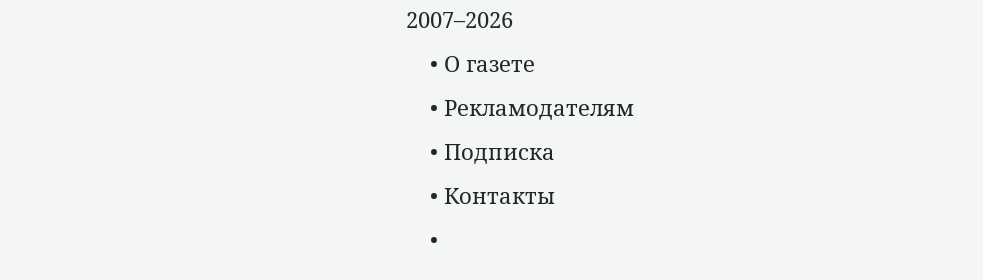2007–2026
    • О газете
    • Рекламодателям
    • Подписка
    • Контакты
    •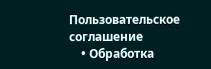Пользовательское соглашение
    • Обработка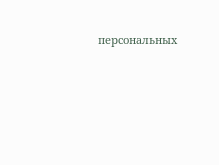персональных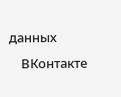данных
    ВКонтакте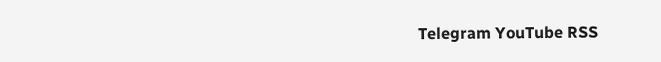Telegram YouTube RSS